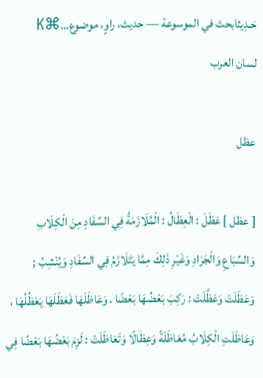حَـدِيثابحث في الموسوعة — حديث، راوٍ، موضوع…⌘K
لسان العرب

عظل

[ عظل ] عَظَلَ : الْعِظَالُ : الْمُلَازَمَةُ فِي السِّفَادِ مِنَ الْكِلَابِ وَالسِّبَاعِ وَالْجَرَادِ وَغَيْرِ ذَلِكَ مِمَّا يَتَلَازَمُ فِي السِّفَادِ وَيُنْشِبُ ; وَعَظَلَتْ وَعَظَّلَتْ : رَكِبَ بَعْضُهَا بَعْضًا . وَعَاظَلَهَا فَعَظَلَهَا يَعْظُلُهَا ، وَعَاظَلَتِ الْكِلَابُ مُعَاظَلَةً وَعِظَالًا وَتَعَاظَلَتْ : لَزِمَ بَعْضُهَا بَعْضًا فِي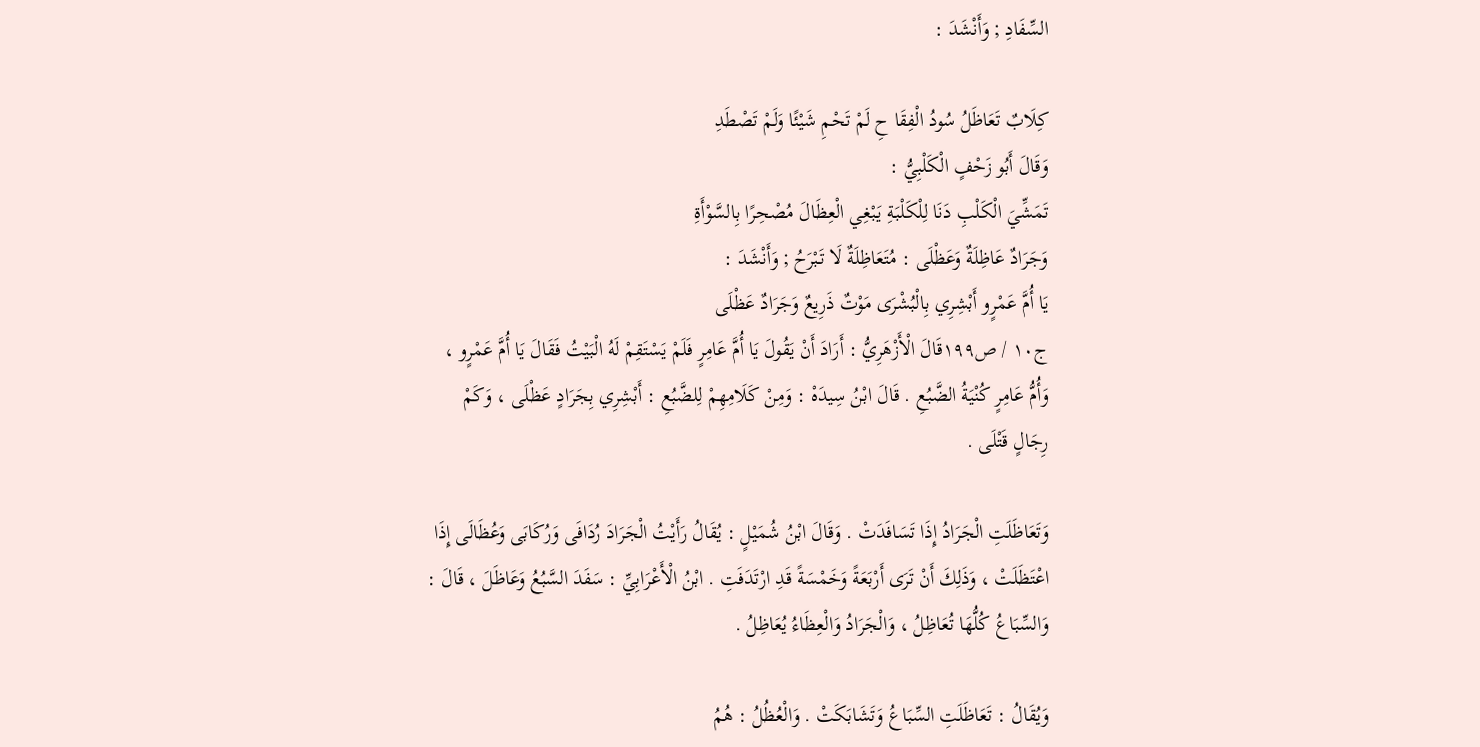السِّفَادِ ; وَأَنْشَدَ :

كِلَابٌ تَعَاظَلُ سُودُ الْفِقَا حِ لَمْ تَحْمِ شَيْئًا وَلَمْ تَصْطَدِ
وَقَالَ أَبُو زَحْفٍ الْكَلْبِيُّ :
تَمَشِّيَ الْكَلْبِ دَنَا لِلْكَلْبَةِ يَبْغِي الْعِظَالَ مُصْحِرًا بِالسَّوْأَةِ
وَجَرَادٌ عَاظِلَةٌ وَعَظْلَى : مُتَعَاظِلَةٌ لَا تَبْرَحُ ; وَأَنْشَدَ :
يَا أُمَّ عَمْرٍو أَبْشِرِي بِالْبُشْرَى مَوْتٌ ذَرِيعٌ وَجَرَادٌ عَظْلَى
ج١٠ / ص١٩٩قَالَ الْأَزْهَرِيُّ : أَرَادَ أَنْ يَقُولَ يَا أُمَّ عَامِرٍ فَلَمْ يَسْتَقِمْ لَهُ الْبَيْتُ فَقَالَ يَا أُمَّ عَمْرٍو ، وَأُمُّ عَامِرٍ كُنْيَةُ الضَّبُعِ . قَالَ ابْنُ سِيدَهْ : وَمِنْ كَلَامِهِمْ لِلضَّبُعِ : أَبْشِرِي بِجَرَادٍ عَظْلَى ، وَكَمْ رِجَالٍ قَتْلَى .

وَتَعَاظَلَتِ الْجَرَادُ إِذَا تَسَافَدَتْ . وَقَالَ ابْنُ شُمَيْلٍ : يُقَالُ رَأَيْتُ الْجَرَادَ رُدَافَى وَرُكَابَى وَعُظَالَى إِذَا اعْتَظَلَتْ ، وَذَلِكَ أَنْ تَرَى أَرْبَعَةً وَخَمْسَةً قَدِ ارْتَدَفَتِ . ابْنُ الْأَعْرَابِيِّ : سَفَدَ السَّبُعُ وَعَاظَلَ ، قَالَ : وَالسِّبَاعُ كُلُّهَا تُعَاظِلُ ، وَالْجَرَادُ وَالْعِظَاءُ يُعَاظِلُ .

وَيُقَالُ : تَعَاظَلَتِ السِّبَاعُ وَتَشَابَكَتْ . وَالْعُظُلُ : هُمُ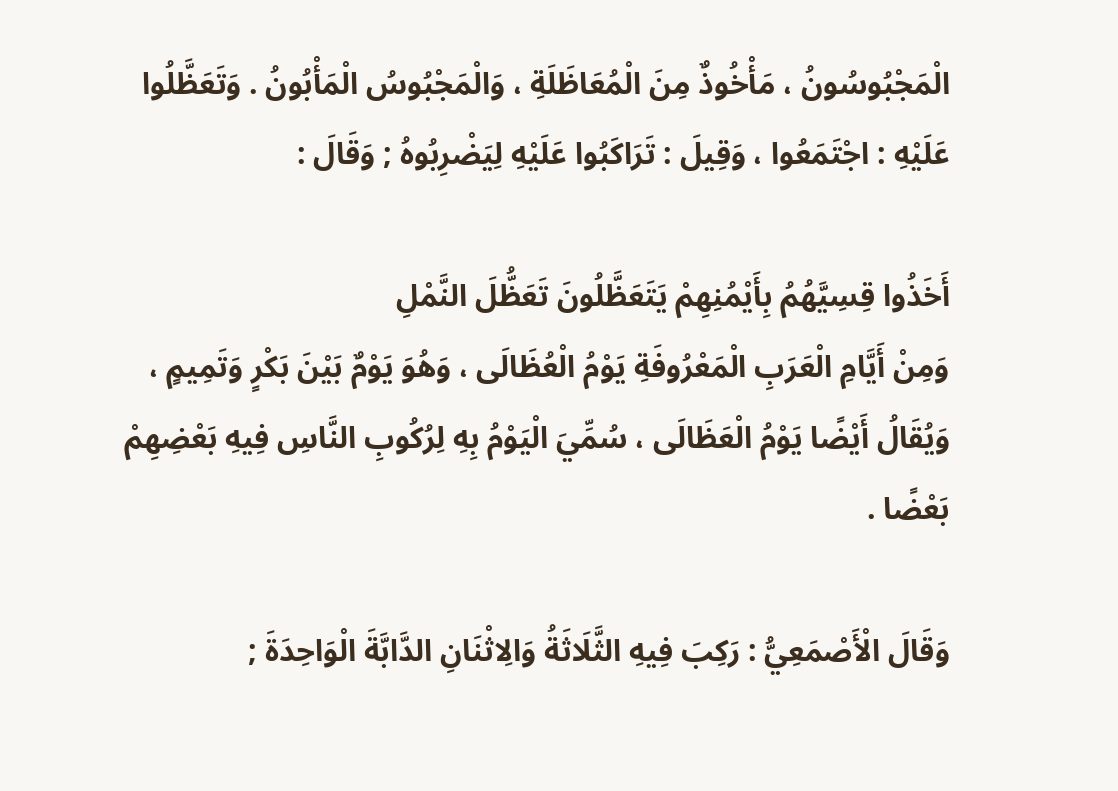الْمَجْبُوسُونُ ، مَأْخُوذٌ مِنَ الْمُعَاظَلَةِ ، وَالْمَجْبُوسُ الْمَأْبُونُ . وَتَعَظَّلُوا عَلَيْهِ : اجْتَمَعُوا ، وَقِيلَ : تَرَاكَبُوا عَلَيْهِ لِيَضْرِبُوهُ ; وَقَالَ :

أَخَذُوا قِسِيَّهُمُ بِأَيْمُنِهِمْ يَتَعَظَّلُونَ تَعَظُّلَ النَّمْلِ
وَمِنْ أَيَّامِ الْعَرَبِ الْمَعْرُوفَةِ يَوْمُ الْعُظَالَى ، وَهُوَ يَوْمٌ بَيْنَ بَكْرٍ وَتَمِيمٍ ، وَيُقَالُ أَيْضًا يَوْمُ الْعَظَالَى ، سُمِّيَ الْيَوْمُ بِهِ لِرُكُوبِ النَّاسِ فِيهِ بَعْضِهِمْ بَعْضًا .

وَقَالَ الْأَصْمَعِيُّ : رَكِبَ فِيهِ الثَّلَاثَةُ وَالِاثْنَانِ الدَّابَّةَ الْوَاحِدَةَ ;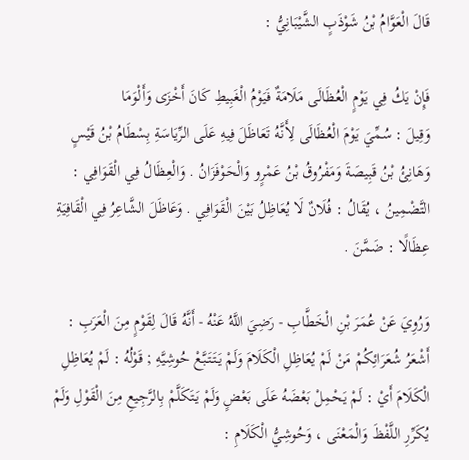قَالَ الْعَوَّامُ بْنُ شَوْذَبٍ الشَّيْبَانِيُّ :

فَإِنْ يَكُ فِي يَوْمٍ الْعُظَالَى مَلَامَةٌ فَيَوْمُ الْغَبِيطِ كَانَ أَخْزَى وَأَلْوَمَا
وَقِيلَ : سُمِّيَ يَوْمَ الْعُظَالَى لِأَنَّهُ تَعَاظَلَ فِيهِ عَلَى الرِّيَاسَةِ بِسْطَامُ بْنُ قَيْسٍ وَهَانِئُ بْنُ قَبِيصَةَ وَمَفْرُوقُ بْنُ عَمْرٍو وَالْحَوْفَزَانُ . وَالْعِظَالُ فِي الْقَوَافِي : التَّضْمِينُ ، يُقَالُ : فُلَانٌ لَا يُعَاظِلُ بَيْنَ الْقَوَافِي . وَعَاظَلَ الشَّاعِرُ فِي الْقَافِيَةِ عِظَالًا : ضَمَّنَ .

وَرُوِيَ عَنْ عُمَرَ بْنِ الْخَطَّابِ - رَضِيَ اللَّهُ عَنْهُ - أَنَّهُ قَالَ لِقَوْمٍ مِنَ الْعَرَبِ : أَشْعَرُ شُعَرَائِكُمْ مَنْ لَمْ يُعَاظِلِ الْكَلَامَ وَلَمْ يَتَتَبَّعْ حُوشِيَّهِ ; قَوْلُهُ : لَمْ يُعَاظِلِ الْكَلَامَ أَيْ : لَمْ يَحْمِلْ بَعْضَهُ عَلَى بَعْضٍ وَلَمْ يَتَكَلَّمْ بِالرَّجِيعِ مِنَ الْقَوْلِ وَلَمْ يُكَرِّرِ اللَّفْظَ وَالْمَعْنَى ، وَحُوشِيُّ الْكَلَامِ :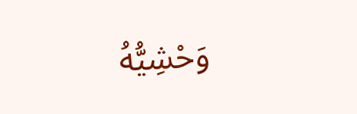وَحْشِيُّهُ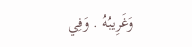وَغَرِيبُهُ . وَفِي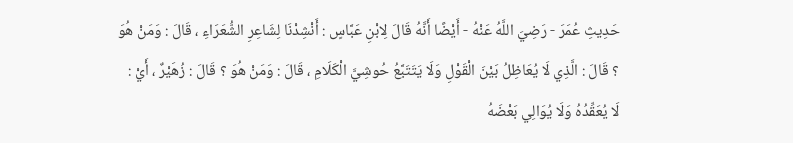حَدِيثِ عُمَرَ - رَضِيَ اللَّهُ عَنْهُ - أَيْضًا أَنَّهُ قَالَ لِابْنِ عَبَّاسٍ : أَنْشِدْنَا لِشَاعِرِ الشُّعَرَاءِ ، قَالَ : وَمَنْ هُوَ ؟ قَالَ : الَّذِي لَا يُعَاظِلُ بَيْنَ الْقَوْلِ وَلَا يَتَتَبَّعُ حُوشِيَّ الْكَلَامِ ، قَالَ : وَمَنْ هُوَ ؟ قَالَ : زُهَيْرٌ ، أَيْ : لَا يُعَقِّدُهُ وَلَا يُوَالِي بَعْضَهُ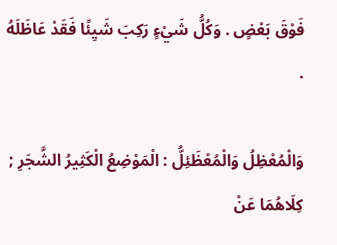فَوْقَ بَعْضٍ . وَكُلُّ شَيْءٍ رَكِبَ شَيِئًا فَقَدْ عَاظَلَهُ .

وَالْمُعْظِلُ وَالْمُعْظَئِلُّ : الْمَوْضِعُ الْكَثِيرُ الشَّجَرِ ; كِلَاهُمَا عَنْ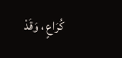كُرَاعٍ ، وَقَدْ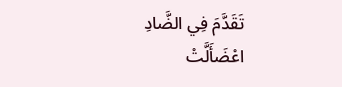تَقَدَّمَ فِي الضَّادِ اعْضَأَلَّتْ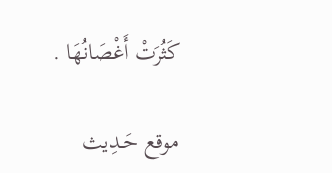كَثُرَتْ أَغْصَانُهَا .

موقع حَـدِيث